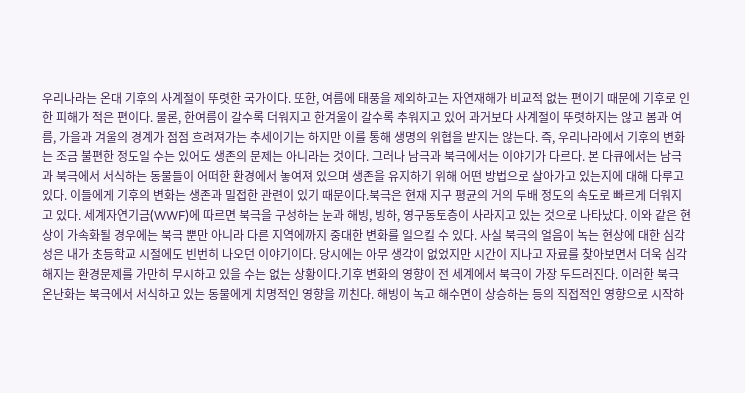우리나라는 온대 기후의 사계절이 뚜렷한 국가이다. 또한, 여름에 태풍을 제외하고는 자연재해가 비교적 없는 편이기 때문에 기후로 인한 피해가 적은 편이다. 물론, 한여름이 갈수록 더워지고 한겨울이 갈수록 추워지고 있어 과거보다 사계절이 뚜렷하지는 않고 봄과 여름, 가을과 겨울의 경계가 점점 흐려져가는 추세이기는 하지만 이를 통해 생명의 위협을 받지는 않는다. 즉, 우리나라에서 기후의 변화는 조금 불편한 정도일 수는 있어도 생존의 문제는 아니라는 것이다. 그러나 남극과 북극에서는 이야기가 다르다. 본 다큐에서는 남극과 북극에서 서식하는 동물들이 어떠한 환경에서 놓여져 있으며 생존을 유지하기 위해 어떤 방법으로 살아가고 있는지에 대해 다루고 있다. 이들에게 기후의 변화는 생존과 밀접한 관련이 있기 때문이다.북극은 현재 지구 평균의 거의 두배 정도의 속도로 빠르게 더워지고 있다. 세계자연기금(WWF)에 따르면 북극을 구성하는 눈과 해빙, 빙하, 영구동토층이 사라지고 있는 것으로 나타났다. 이와 같은 현상이 가속화될 경우에는 북극 뿐만 아니라 다른 지역에까지 중대한 변화를 일으킬 수 있다. 사실 북극의 얼음이 녹는 현상에 대한 심각성은 내가 초등학교 시절에도 빈번히 나오던 이야기이다. 당시에는 아무 생각이 없었지만 시간이 지나고 자료를 찾아보면서 더욱 심각해지는 환경문제를 가만히 무시하고 있을 수는 없는 상황이다.기후 변화의 영향이 전 세계에서 북극이 가장 두드러진다. 이러한 북극 온난화는 북극에서 서식하고 있는 동물에게 치명적인 영향을 끼친다. 해빙이 녹고 해수면이 상승하는 등의 직접적인 영향으로 시작하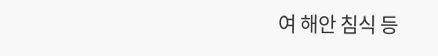여 해안 침식 등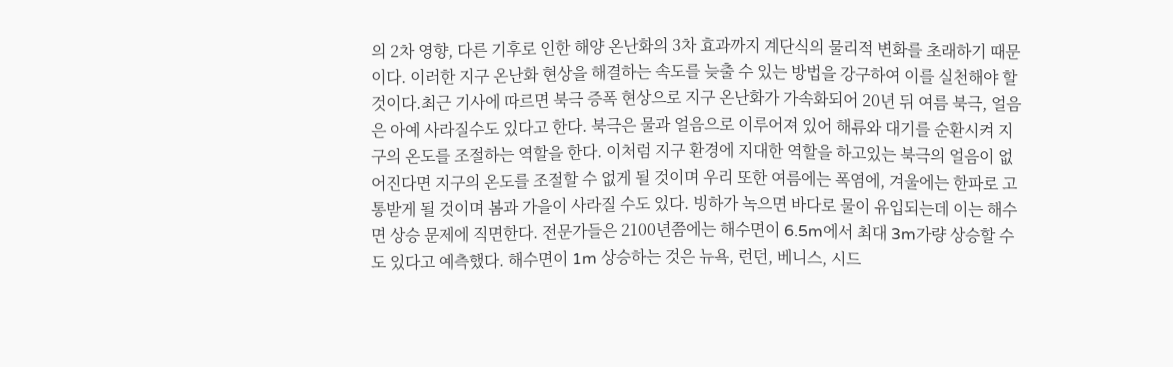의 2차 영향, 다른 기후로 인한 해양 온난화의 3차 효과까지 계단식의 물리적 변화를 초래하기 때문이다. 이러한 지구 온난화 현상을 해결하는 속도를 늦출 수 있는 방법을 강구하여 이를 실천해야 할것이다.최근 기사에 따르면 북극 증폭 현상으로 지구 온난화가 가속화되어 20년 뒤 여름 북극, 얼음은 아예 사라질수도 있다고 한다. 북극은 물과 얼음으로 이루어져 있어 해류와 대기를 순환시켜 지구의 온도를 조절하는 역할을 한다. 이처럼 지구 환경에 지대한 역할을 하고있는 북극의 얼음이 없어진다면 지구의 온도를 조절할 수 없게 될 것이며 우리 또한 여름에는 폭염에, 겨울에는 한파로 고통받게 될 것이며 봄과 가을이 사라질 수도 있다. 빙하가 녹으면 바다로 물이 유입되는데 이는 해수면 상승 문제에 직면한다. 전문가들은 2100년쯤에는 해수면이 6.5m에서 최대 3m가량 상승할 수도 있다고 예측했다. 해수면이 1m 상승하는 것은 뉴욕, 런던, 베니스, 시드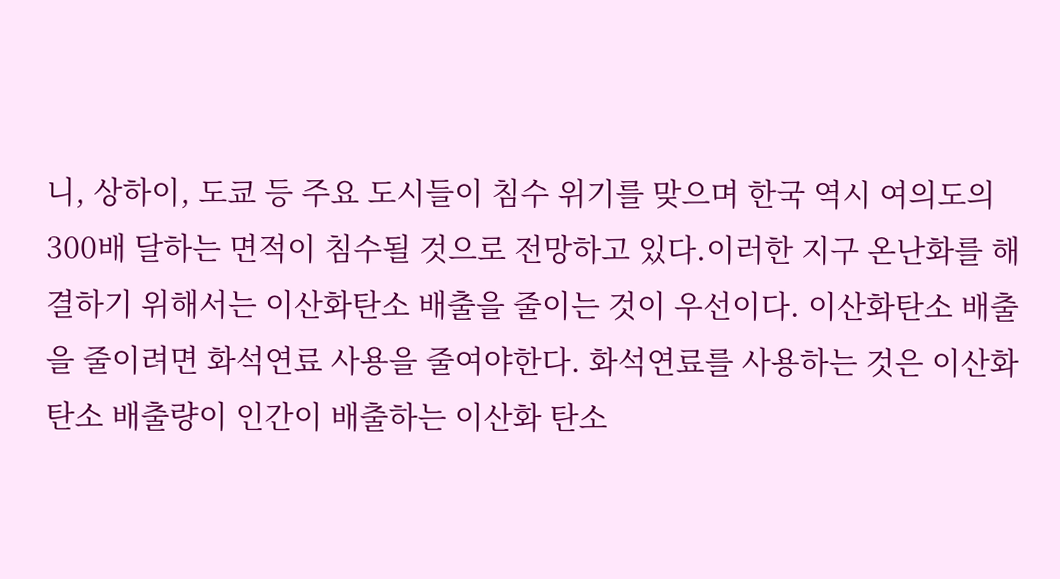니, 상하이, 도쿄 등 주요 도시들이 침수 위기를 맞으며 한국 역시 여의도의 300배 달하는 면적이 침수될 것으로 전망하고 있다.이러한 지구 온난화를 해결하기 위해서는 이산화탄소 배출을 줄이는 것이 우선이다. 이산화탄소 배출을 줄이려면 화석연료 사용을 줄여야한다. 화석연료를 사용하는 것은 이산화탄소 배출량이 인간이 배출하는 이산화 탄소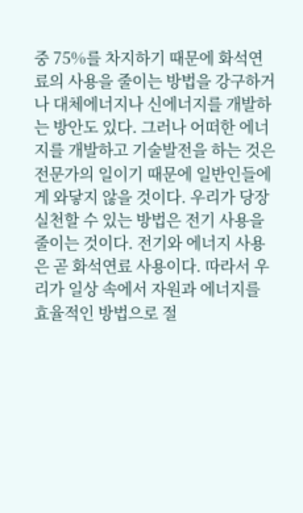중 75%를 차지하기 때문에 화석연료의 사용을 줄이는 방법을 강구하거나 대체에너지나 신에너지를 개발하는 방안도 있다. 그러나 어떠한 에너지를 개발하고 기술발전을 하는 것은 전문가의 일이기 때문에 일반인들에게 와닿지 않을 것이다. 우리가 당장 실천할 수 있는 방법은 전기 사용을 줄이는 것이다. 전기와 에너지 사용은 곧 화석연료 사용이다. 따라서 우리가 일상 속에서 자원과 에너지를 효율적인 방법으로 절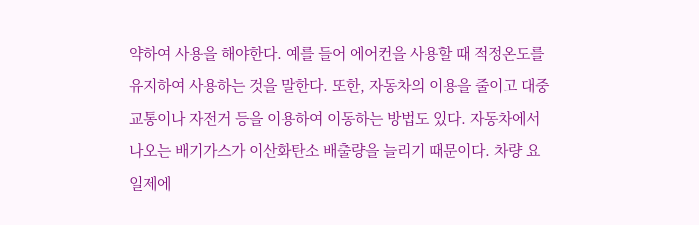약하여 사용을 해야한다. 예를 들어 에어컨을 사용할 때 적정온도를 유지하여 사용하는 것을 말한다. 또한, 자동차의 이용을 줄이고 대중교통이나 자전거 등을 이용하여 이동하는 방법도 있다. 자동차에서 나오는 배기가스가 이산화탄소 배출량을 늘리기 때문이다. 차량 요일제에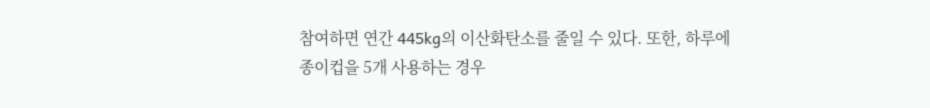참여하면 연간 445kg의 이산화탄소를 줄일 수 있다. 또한, 하루에 종이컵을 5개 사용하는 경우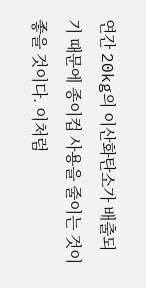연간 20kg의 이산화탄소가 배출되기 때문에 종이컵 사용을 줄이는 것이 좋을 것이다. 이처럼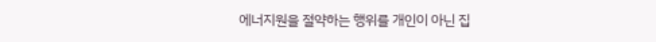에너지원을 절약하는 행위를 개인이 아닌 집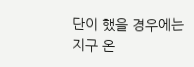단이 했을 경우에는 지구 온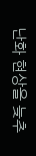난화 현상을 늦추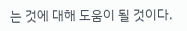는 것에 대해 도움이 될 것이다.